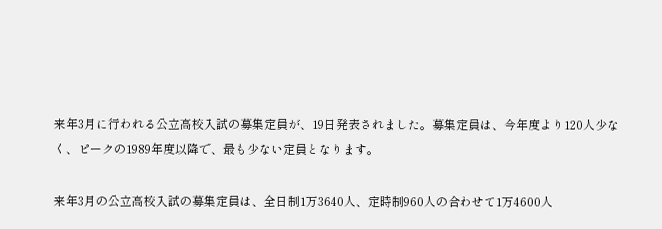来年3月に行われる公立高校入試の募集定員が、19日発表されました。募集定員は、今年度より120人少なく、ピークの1989年度以降で、最も少ない定員となります。

来年3月の公立高校入試の募集定員は、全日制1万3640人、定時制960人の合わせて1万4600人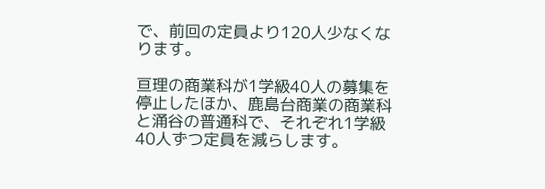で、前回の定員より120人少なくなります。

亘理の商業科が1学級40人の募集を停止したほか、鹿島台商業の商業科と涌谷の普通科で、それぞれ1学級40人ずつ定員を減らします。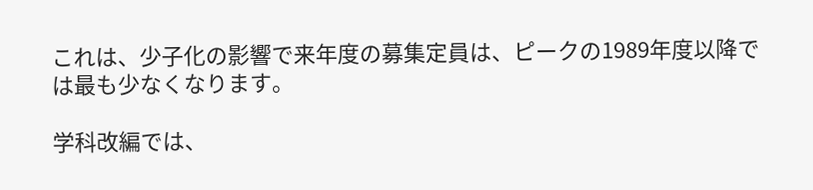これは、少子化の影響で来年度の募集定員は、ピークの1989年度以降では最も少なくなります。

学科改編では、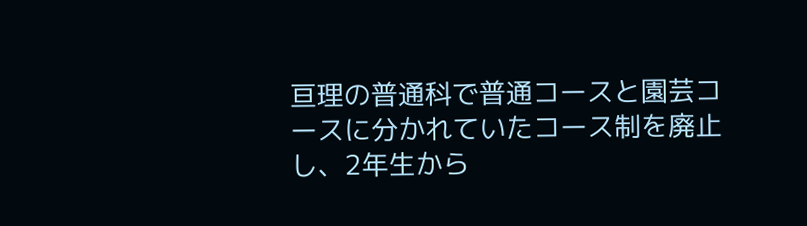亘理の普通科で普通コースと園芸コースに分かれていたコース制を廃止し、2年生から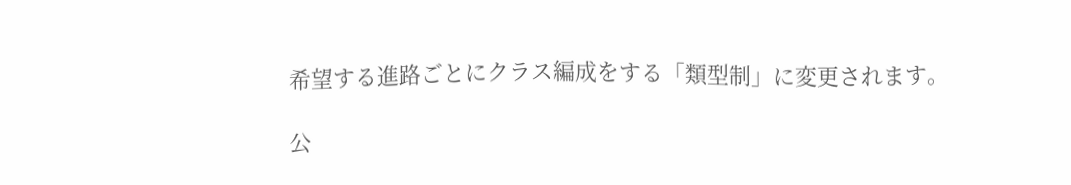希望する進路ごとにクラス編成をする「類型制」に変更されます。

公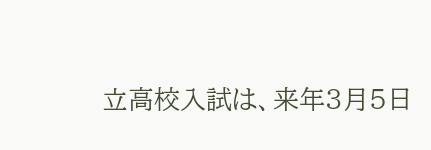立高校入試は、来年3月5日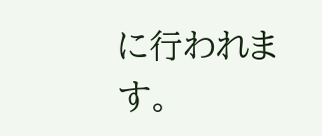に行われます。